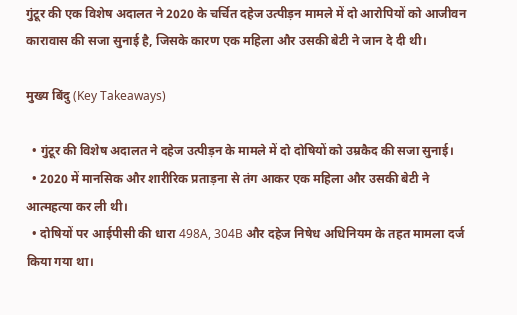गुंटूर की एक विशेष अदालत ने 2020 के चर्चित दहेज उत्पीड़न मामले में दो आरोपियों को आजीवन कारावास की सजा सुनाई है, जिसके कारण एक महिला और उसकी बेटी ने जान दे दी थी।

मुख्य बिंदु (Key Takeaways)

  • गुंटूर की विशेष अदालत ने दहेज उत्पीड़न के मामले में दो दोषियों को उम्रकैद की सजा सुनाई।
  • 2020 में मानसिक और शारीरिक प्रताड़ना से तंग आकर एक महिला और उसकी बेटी ने आत्महत्या कर ली थी।
  • दोषियों पर आईपीसी की धारा 498A, 304B और दहेज निषेध अधिनियम के तहत मामला दर्ज किया गया था।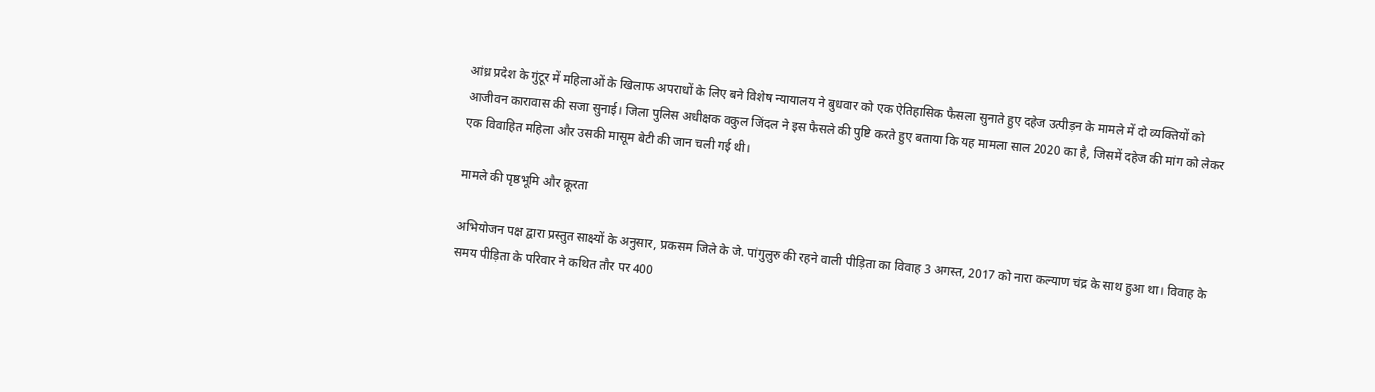आंध्र प्रदेश के गुंटूर में महिलाओं के खिलाफ अपराधों के लिए बने विशेष न्यायालय ने बुधवार को एक ऐतिहासिक फैसला सुनाते हुए दहेज उत्पीड़न के मामले में दो व्यक्तियों को आजीवन कारावास की सजा सुनाई। जिला पुलिस अधीक्षक वकुल जिंदल ने इस फैसले की पुष्टि करते हुए बताया कि यह मामला साल 2020 का है, जिसमें दहेज की मांग को लेकर एक विवाहित महिला और उसकी मासूम बेटी की जान चली गई थी।

मामले की पृष्ठभूमि और क्रूरता

अभियोजन पक्ष द्वारा प्रस्तुत साक्ष्यों के अनुसार, प्रकसम जिले के जे. पांगुलुरु की रहने वाली पीड़िता का विवाह 3 अगस्त, 2017 को नारा कल्याण चंद्र के साथ हुआ था। विवाह के समय पीड़िता के परिवार ने कथित तौर पर 400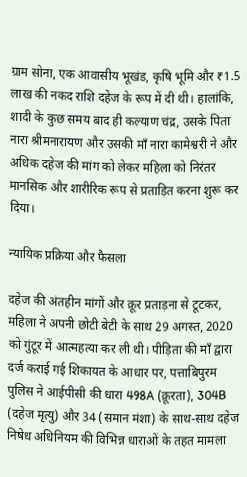ग्राम सोना, एक आवासीय भूखंड, कृषि भूमि और ₹1.5 लाख की नकद राशि दहेज के रूप में दी थी। हालांकि, शादी के कुछ समय बाद ही कल्याण चंद्र, उसके पिता नारा श्रीमनारायण और उसकी माँ नारा कामेश्वरी ने और अधिक दहेज की मांग को लेकर महिला को निरंतर मानसिक और शारीरिक रूप से प्रताड़ित करना शुरू कर दिया।

न्यायिक प्रक्रिया और फैसला

दहेज की अंतहीन मांगों और क्रूर प्रताड़ना से टूटकर, महिला ने अपनी छोटी बेटी के साथ 29 अगस्त, 2020 को गुंटूर में आत्महत्या कर ली थी। पीड़िता की माँ द्वारा दर्ज कराई गई शिकायत के आधार पर, पत्ताबिपुरम पुलिस ने आईपीसी की धारा 498A (क्रूरता), 304B (दहेज मृत्यु) और 34 (समान मंशा) के साथ-साथ दहेज निषेध अधिनियम की विभिन्न धाराओं के तहत मामला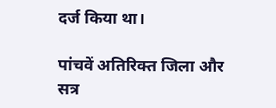दर्ज किया था।

पांचवें अतिरिक्त जिला और सत्र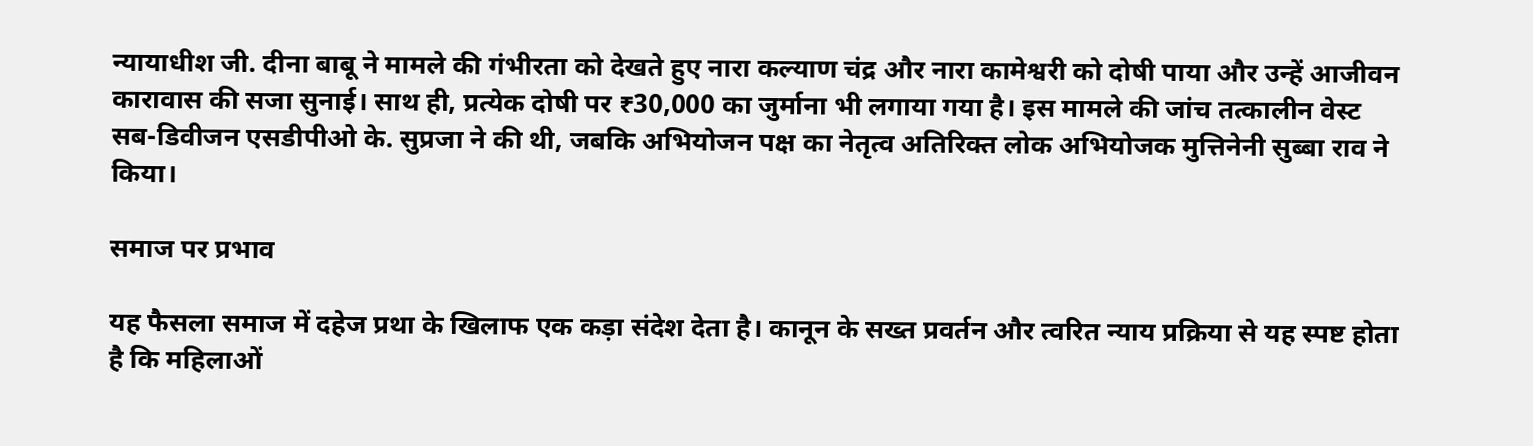न्यायाधीश जी. दीना बाबू ने मामले की गंभीरता को देखते हुए नारा कल्याण चंद्र और नारा कामेश्वरी को दोषी पाया और उन्हें आजीवन कारावास की सजा सुनाई। साथ ही, प्रत्येक दोषी पर ₹30,000 का जुर्माना भी लगाया गया है। इस मामले की जांच तत्कालीन वेस्ट सब-डिवीजन एसडीपीओ के. सुप्रजा ने की थी, जबकि अभियोजन पक्ष का नेतृत्व अतिरिक्त लोक अभियोजक मुत्तिनेनी सुब्बा राव ने किया।

समाज पर प्रभाव

यह फैसला समाज में दहेज प्रथा के खिलाफ एक कड़ा संदेश देता है। कानून के सख्त प्रवर्तन और त्वरित न्याय प्रक्रिया से यह स्पष्ट होता है कि महिलाओं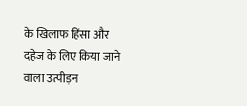के खिलाफ हिंसा और दहेज के लिए किया जाने वाला उत्पीड़न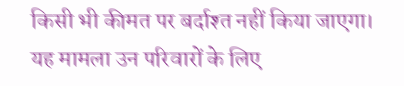किसी भी कीमत पर बर्दाश्त नहीं किया जाएगा। यह मामला उन परिवारों के लिए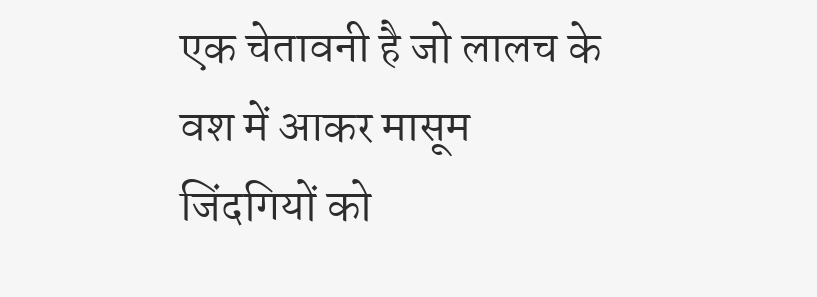एक चेतावनी है जो लालच के वश में आकर मासूम जिंदगियों को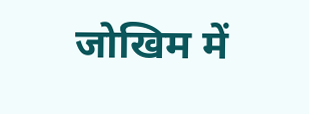जोखिम में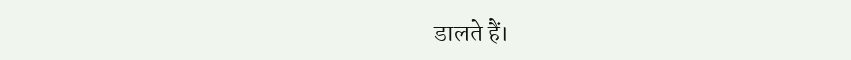डालते हैं।